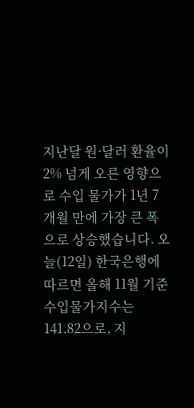지난달 원·달러 환율이 2% 넘게 오른 영향으로 수입 물가가 1년 7개월 만에 가장 큰 폭으로 상승했습니다. 오늘(12일) 한국은행에 따르면 올해 11월 기준 수입물가지수는 141.82으로, 지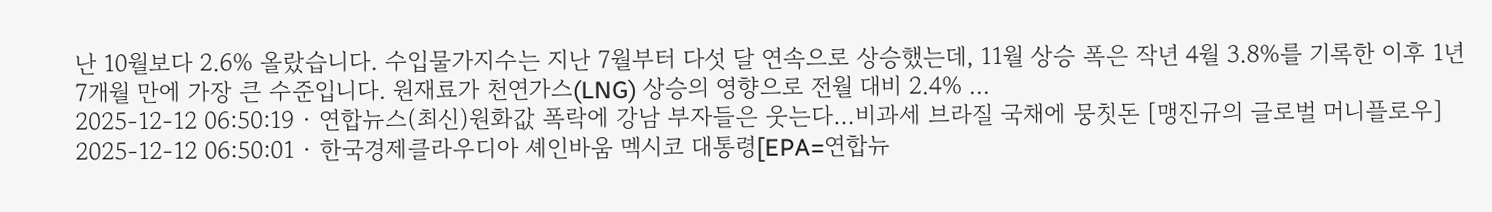난 10월보다 2.6% 올랐습니다. 수입물가지수는 지난 7월부터 다섯 달 연속으로 상승했는데, 11월 상승 폭은 작년 4월 3.8%를 기록한 이후 1년 7개월 만에 가장 큰 수준입니다. 원재료가 천연가스(LNG) 상승의 영향으로 전월 대비 2.4% ...
2025-12-12 06:50:19 · 연합뉴스(최신)원화값 폭락에 강남 부자들은 웃는다…비과세 브라질 국채에 뭉칫돈 [맹진규의 글로벌 머니플로우]
2025-12-12 06:50:01 · 한국경제클라우디아 셰인바움 멕시코 대통령[EPA=연합뉴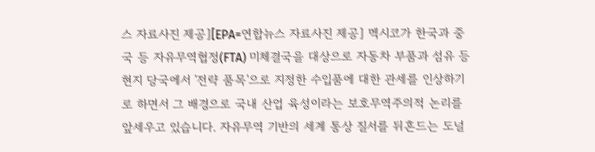스 자료사진 제공][EPA=연합뉴스 자료사진 제공] 멕시코가 한국과 중국 등 자유무역협정(FTA) 미체결국을 대상으로 자동차 부품과 섬유 등 현지 당국에서 '전략 품목'으로 지정한 수입품에 대한 관세를 인상하기로 하면서 그 배경으로 국내 산업 육성이라는 보호무역주의적 논리를 앞세우고 있습니다. 자유무역 기반의 세계 통상 질서를 뒤흔드는 도널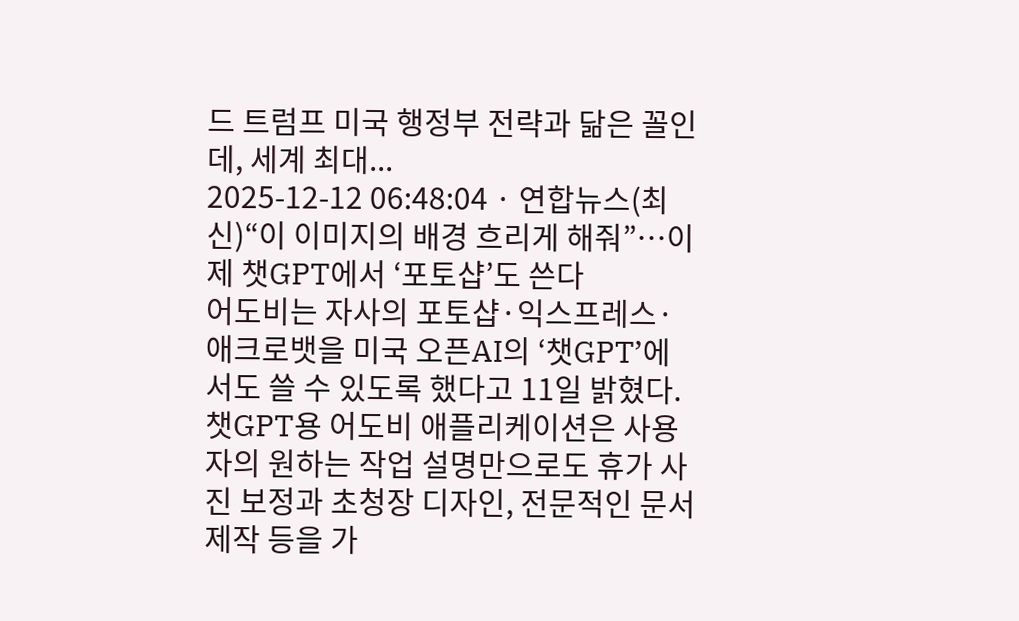드 트럼프 미국 행정부 전략과 닮은 꼴인데, 세계 최대...
2025-12-12 06:48:04 · 연합뉴스(최신)“이 이미지의 배경 흐리게 해줘”…이제 챗GPT에서 ‘포토샵’도 쓴다
어도비는 자사의 포토샵·익스프레스·애크로뱃을 미국 오픈AI의 ‘챗GPT’에서도 쓸 수 있도록 했다고 11일 밝혔다. 챗GPT용 어도비 애플리케이션은 사용자의 원하는 작업 설명만으로도 휴가 사진 보정과 초청장 디자인, 전문적인 문서 제작 등을 가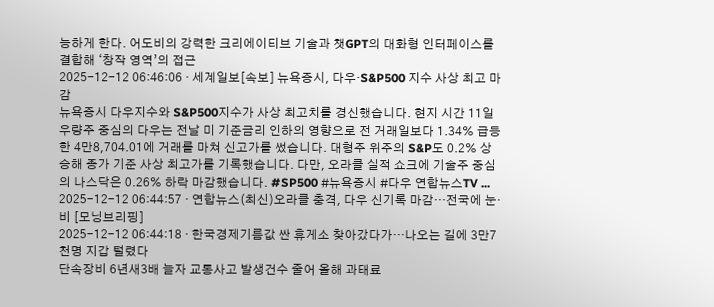능하게 한다. 어도비의 강력한 크리에이티브 기술과 챗GPT의 대화형 인터페이스를 결합해 ‘창작 영역’의 접근
2025-12-12 06:46:06 · 세계일보[속보] 뉴욕증시, 다우·S&P500 지수 사상 최고 마감
뉴욕증시 다우지수와 S&P500지수가 사상 최고치를 경신했습니다. 현지 시간 11일 우량주 중심의 다우는 전날 미 기준금리 인하의 영향으로 전 거래일보다 1.34% 급등한 4만8,704.01에 거래를 마쳐 신고가를 썼습니다. 대형주 위주의 S&P도 0.2% 상승해 종가 기준 사상 최고가를 기록했습니다. 다만, 오라클 실적 쇼크에 기술주 중심의 나스닥은 0.26% 하락 마감했습니다. #SP500 #뉴욕증시 #다우 연합뉴스TV ...
2025-12-12 06:44:57 · 연합뉴스(최신)오라클 충격, 다우 신기록 마감…전국에 눈·비 [모닝브리핑]
2025-12-12 06:44:18 · 한국경제기름값 싼 휴게소 찾아갔다가…나오는 길에 3만7천명 지갑 털렸다
단속장비 6년새3배 늘자 교통사고 발생건수 줄어 올해 과태료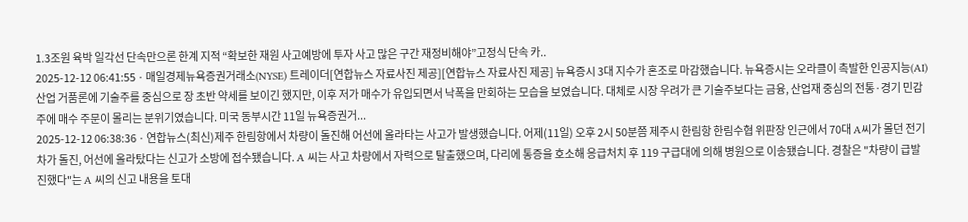1.3조원 육박 일각선 단속만으론 한계 지적 “확보한 재원 사고예방에 투자 사고 많은 구간 재정비해야”고정식 단속 카..
2025-12-12 06:41:55 · 매일경제뉴욕증권거래소(NYSE) 트레이더[연합뉴스 자료사진 제공][연합뉴스 자료사진 제공] 뉴욕증시 3대 지수가 혼조로 마감했습니다. 뉴욕증시는 오라클이 촉발한 인공지능(AI) 산업 거품론에 기술주를 중심으로 장 초반 약세를 보이긴 했지만, 이후 저가 매수가 유입되면서 낙폭을 만회하는 모습을 보였습니다. 대체로 시장 우려가 큰 기술주보다는 금융, 산업재 중심의 전통·경기 민감주에 매수 주문이 몰리는 분위기였습니다. 미국 동부시간 11일 뉴욕증권거...
2025-12-12 06:38:36 · 연합뉴스(최신)제주 한림항에서 차량이 돌진해 어선에 올라타는 사고가 발생했습니다. 어제(11일) 오후 2시 50분쯤 제주시 한림항 한림수협 위판장 인근에서 70대 A씨가 몰던 전기차가 돌진, 어선에 올라탔다는 신고가 소방에 접수됐습니다. A 씨는 사고 차량에서 자력으로 탈출했으며, 다리에 통증을 호소해 응급처치 후 119 구급대에 의해 병원으로 이송됐습니다. 경찰은 "차량이 급발진했다"는 A 씨의 신고 내용을 토대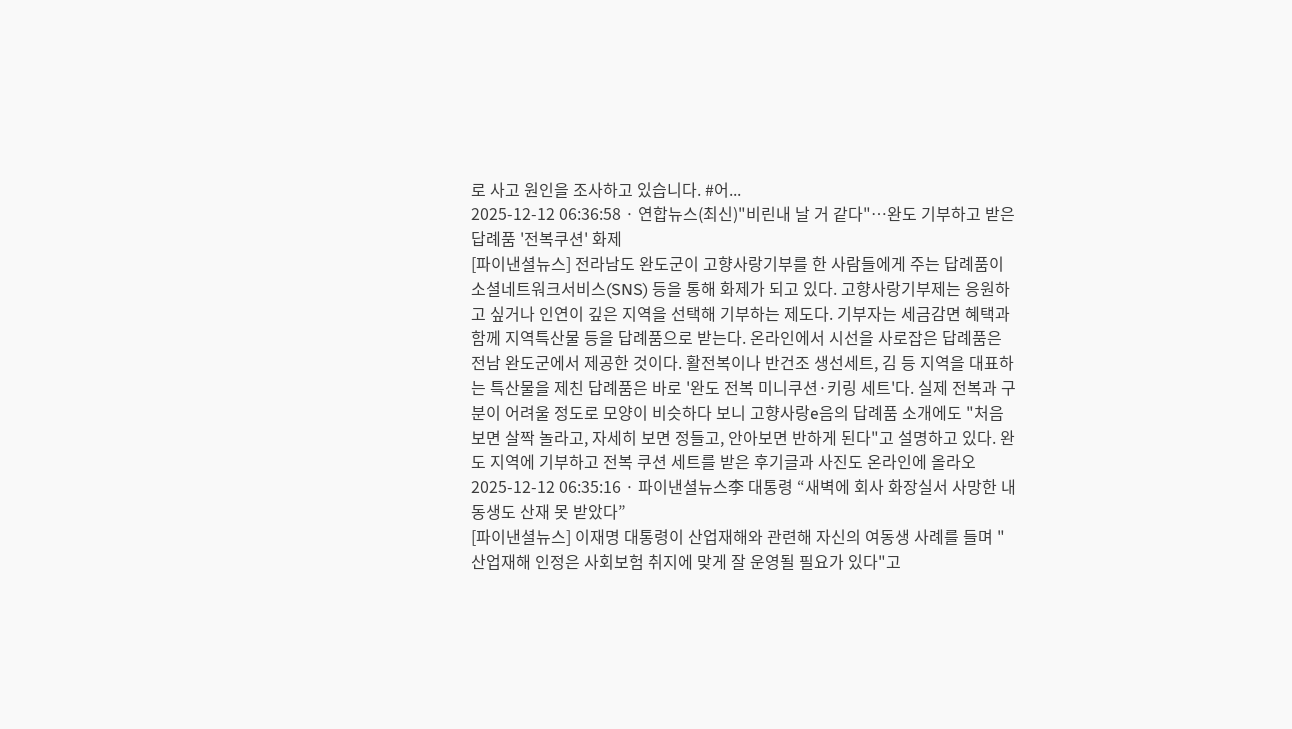로 사고 원인을 조사하고 있습니다. #어...
2025-12-12 06:36:58 · 연합뉴스(최신)"비린내 날 거 같다"…완도 기부하고 받은 답례품 '전복쿠션' 화제
[파이낸셜뉴스] 전라남도 완도군이 고향사랑기부를 한 사람들에게 주는 답례품이 소셜네트워크서비스(SNS) 등을 통해 화제가 되고 있다. 고향사랑기부제는 응원하고 싶거나 인연이 깊은 지역을 선택해 기부하는 제도다. 기부자는 세금감면 혜택과 함께 지역특산물 등을 답례품으로 받는다. 온라인에서 시선을 사로잡은 답례품은 전남 완도군에서 제공한 것이다. 활전복이나 반건조 생선세트, 김 등 지역을 대표하는 특산물을 제친 답례품은 바로 '완도 전복 미니쿠션·키링 세트'다. 실제 전복과 구분이 어려울 정도로 모양이 비슷하다 보니 고향사랑e음의 답례품 소개에도 "처음 보면 살짝 놀라고, 자세히 보면 정들고, 안아보면 반하게 된다"고 설명하고 있다. 완도 지역에 기부하고 전복 쿠션 세트를 받은 후기글과 사진도 온라인에 올라오
2025-12-12 06:35:16 · 파이낸셜뉴스李 대통령 “새벽에 회사 화장실서 사망한 내 동생도 산재 못 받았다”
[파이낸셜뉴스] 이재명 대통령이 산업재해와 관련해 자신의 여동생 사례를 들며 "산업재해 인정은 사회보험 취지에 맞게 잘 운영될 필요가 있다"고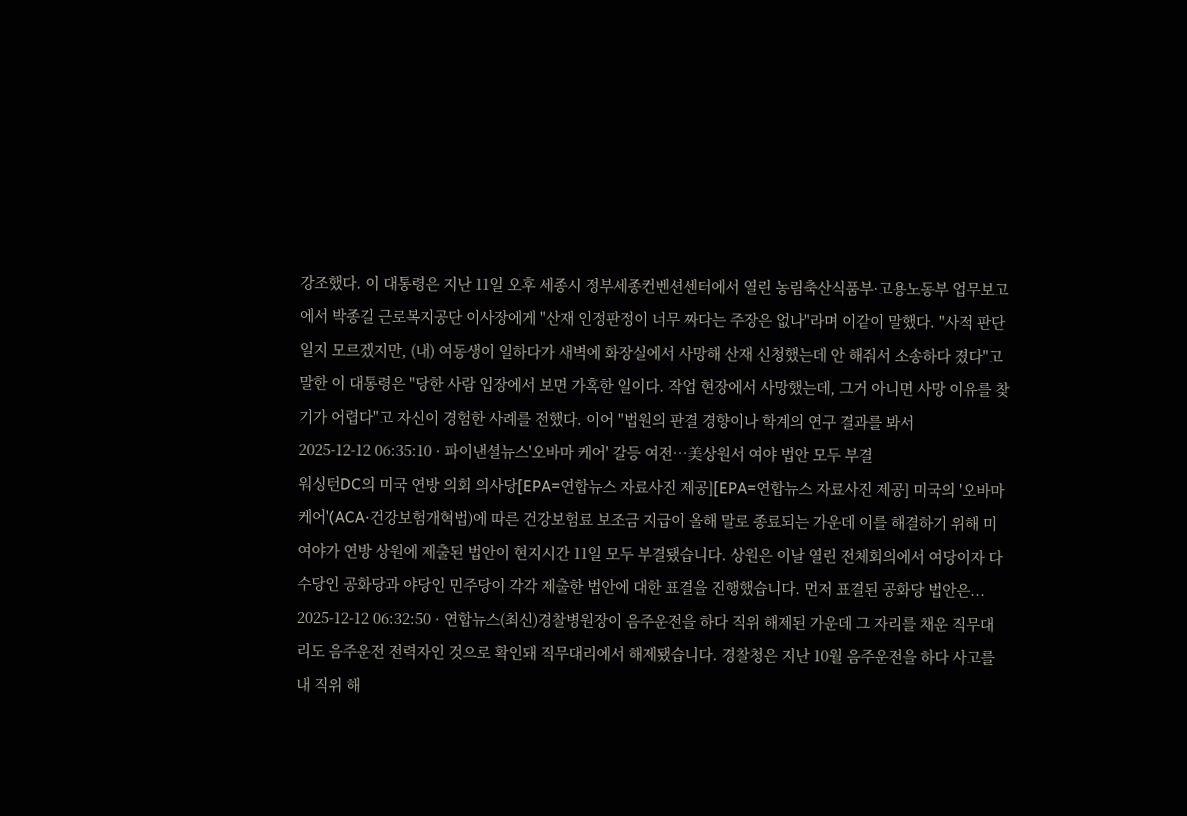강조했다. 이 대통령은 지난 11일 오후 세종시 정부세종컨벤션센터에서 열린 농림축산식품부·고용노동부 업무보고에서 박종길 근로복지공단 이사장에게 "산재 인정판정이 너무 짜다는 주장은 없나"라며 이같이 말했다. "사적 판단일지 모르겠지만, (내) 여동생이 일하다가 새벽에 화장실에서 사망해 산재 신청했는데 안 해줘서 소송하다 졌다"고 말한 이 대통령은 "당한 사람 입장에서 보면 가혹한 일이다. 작업 현장에서 사망했는데, 그거 아니면 사망 이유를 찾기가 어렵다"고 자신이 경험한 사례를 전했다. 이어 "법원의 판결 경향이나 학계의 연구 결과를 봐서
2025-12-12 06:35:10 · 파이낸셜뉴스'오바마 케어' 갈등 여전…美상원서 여야 법안 모두 부결
워싱턴DC의 미국 연방 의회 의사당[EPA=연합뉴스 자료사진 제공][EPA=연합뉴스 자료사진 제공] 미국의 '오바마케어'(ACA·건강보험개혁법)에 따른 건강보험료 보조금 지급이 올해 말로 종료되는 가운데 이를 해결하기 위해 미 여야가 연방 상원에 제출된 법안이 현지시간 11일 모두 부결됐습니다. 상원은 이날 열린 전체회의에서 여당이자 다수당인 공화당과 야당인 민주당이 각각 제출한 법안에 대한 표결을 진행했습니다. 먼저 표결된 공화당 법안은...
2025-12-12 06:32:50 · 연합뉴스(최신)경찰병원장이 음주운전을 하다 직위 해제된 가운데 그 자리를 채운 직무대리도 음주운전 전력자인 것으로 확인돼 직무대리에서 해제됐습니다. 경찰청은 지난 10월 음주운전을 하다 사고를 내 직위 해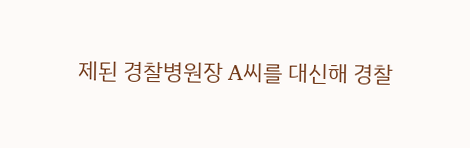제된 경찰병원장 A씨를 대신해 경찰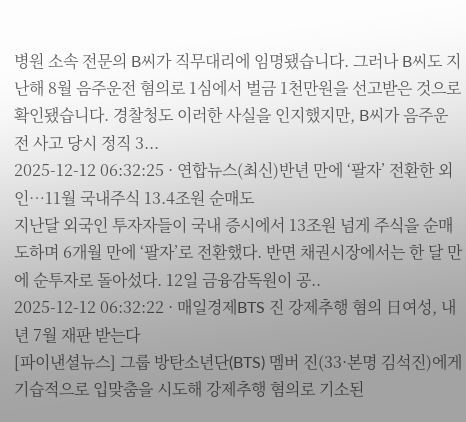병원 소속 전문의 B씨가 직무대리에 임명됐습니다. 그러나 B씨도 지난해 8월 음주운전 혐의로 1심에서 벌금 1천만원을 선고받은 것으로 확인됐습니다. 경찰청도 이러한 사실을 인지했지만, B씨가 음주운전 사고 당시 정직 3...
2025-12-12 06:32:25 · 연합뉴스(최신)반년 만에 ‘팔자’ 전환한 외인…11월 국내주식 13.4조원 순매도
지난달 외국인 투자자들이 국내 증시에서 13조원 넘게 주식을 순매도하며 6개월 만에 ‘팔자’로 전환했다. 반면 채권시장에서는 한 달 만에 순투자로 돌아섰다. 12일 금융감독원이 공..
2025-12-12 06:32:22 · 매일경제BTS 진 강제추행 혐의 日여성, 내년 7월 재판 받는다
[파이낸셜뉴스] 그룹 방탄소년단(BTS) 멤버 진(33·본명 김석진)에게 기습적으로 입맞춤을 시도해 강제추행 혐의로 기소된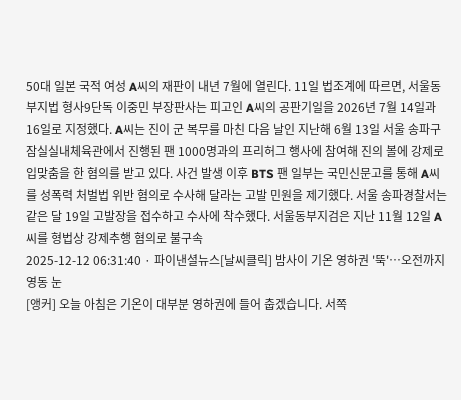50대 일본 국적 여성 A씨의 재판이 내년 7월에 열린다. 11일 법조계에 따르면, 서울동부지법 형사9단독 이중민 부장판사는 피고인 A씨의 공판기일을 2026년 7월 14일과 16일로 지정했다. A씨는 진이 군 복무를 마친 다음 날인 지난해 6월 13일 서울 송파구 잠실실내체육관에서 진행된 팬 1000명과의 프리허그 행사에 참여해 진의 볼에 강제로 입맞춤을 한 혐의를 받고 있다. 사건 발생 이후 BTS 팬 일부는 국민신문고를 통해 A씨를 성폭력 처벌법 위반 혐의로 수사해 달라는 고발 민원을 제기했다. 서울 송파경찰서는 같은 달 19일 고발장을 접수하고 수사에 착수했다. 서울동부지검은 지난 11월 12일 A씨를 형법상 강제추행 혐의로 불구속
2025-12-12 06:31:40 · 파이낸셜뉴스[날씨클릭] 밤사이 기온 영하권 '뚝'…오전까지 영동 눈
[앵커] 오늘 아침은 기온이 대부분 영하권에 들어 춥겠습니다. 서쪽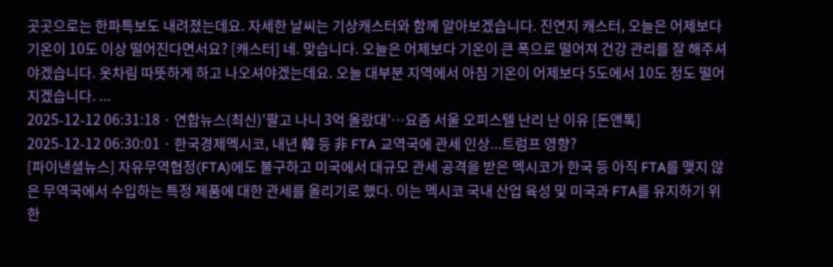곳곳으로는 한파특보도 내려졌는데요. 자세한 날씨는 기상캐스터와 함께 알아보겠습니다. 진연지 캐스터, 오늘은 어제보다 기온이 10도 이상 떨어진다면서요? [캐스터] 네. 맞습니다. 오늘은 어제보다 기온이 큰 폭으로 떨어져 건강 관리를 잘 해주셔야겠습니다. 옷차림 따뜻하게 하고 나오셔야겠는데요. 오늘 대부분 지역에서 아침 기온이 어제보다 5도에서 10도 정도 떨어지겠습니다. ...
2025-12-12 06:31:18 · 연합뉴스(최신)'팔고 나니 3억 올랐대'…요즘 서울 오피스텔 난리 난 이유 [돈앤톡]
2025-12-12 06:30:01 · 한국경제멕시코, 내년 韓 등 非 FTA 교역국에 관세 인상...트럼프 영향?
[파이낸셜뉴스] 자유무역협정(FTA)에도 불구하고 미국에서 대규모 관세 공격을 받은 멕시코가 한국 등 아직 FTA를 맺지 않은 무역국에서 수입하는 특정 제품에 대한 관세를 올리기로 했다. 이는 멕시코 국내 산업 육성 및 미국과 FTA를 유지하기 위한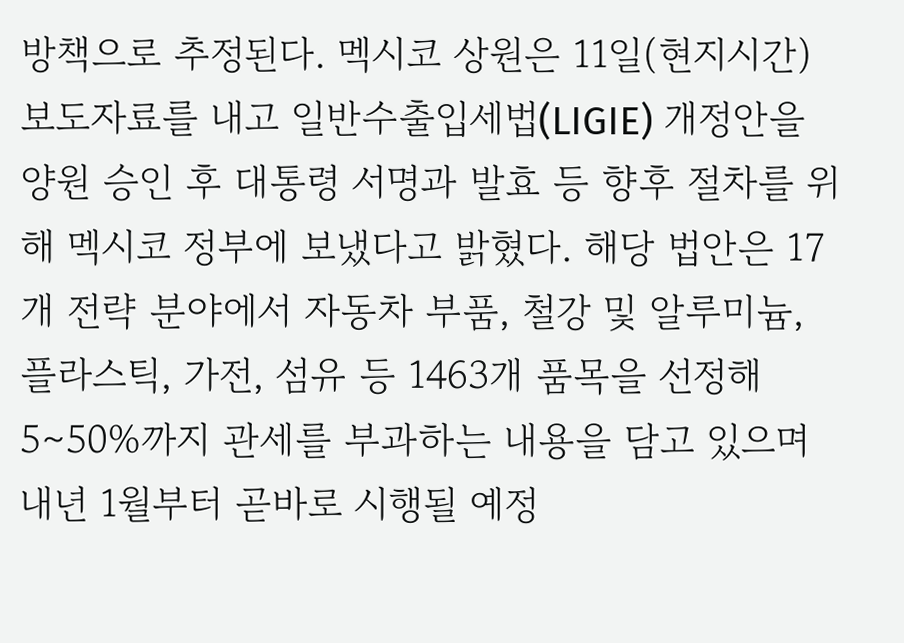방책으로 추정된다. 멕시코 상원은 11일(현지시간) 보도자료를 내고 일반수출입세법(LIGIE) 개정안을 양원 승인 후 대통령 서명과 발효 등 향후 절차를 위해 멕시코 정부에 보냈다고 밝혔다. 해당 법안은 17개 전략 분야에서 자동차 부품, 철강 및 알루미늄, 플라스틱, 가전, 섬유 등 1463개 품목을 선정해 5∼50%까지 관세를 부과하는 내용을 담고 있으며 내년 1월부터 곧바로 시행될 예정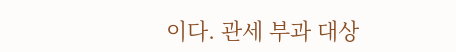이다. 관세 부과 대상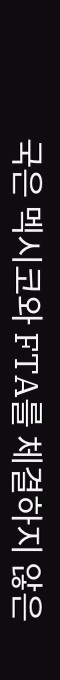국은 멕시코와 FTA를 체결하지 않은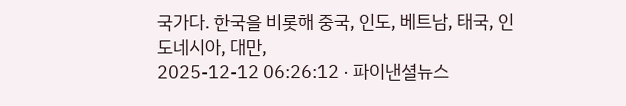국가다. 한국을 비롯해 중국, 인도, 베트남, 태국, 인도네시아, 대만,
2025-12-12 06:26:12 · 파이낸셜뉴스